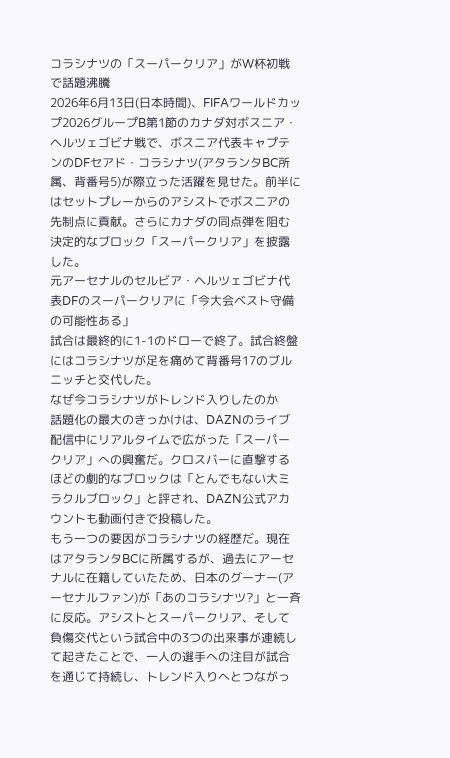コラシナツの「スーパークリア」がW杯初戦で話題沸騰
2026年6月13日(日本時間)、FIFAワールドカップ2026グループB第1節のカナダ対ボスニア・ヘルツェゴビナ戦で、ボスニア代表キャプテンのDFセアド・コラシナツ(アタランタBC所属、背番号5)が際立った活躍を見せた。前半にはセットプレーからのアシストでボスニアの先制点に貢献。さらにカナダの同点弾を阻む決定的なブロック「スーパークリア」を披露した。
元アーセナルのセルビア・ヘルツェゴビナ代表DFのスーパークリアに「今大会ベスト守備の可能性ある」
試合は最終的に1-1のドローで終了。試合終盤にはコラシナツが足を痛めて背番号17のブルニッチと交代した。
なぜ今コラシナツがトレンド入りしたのか
話題化の最大のきっかけは、DAZNのライブ配信中にリアルタイムで広がった「スーパークリア」への興奮だ。クロスバーに直撃するほどの劇的なブロックは「とんでもない大ミラクルブロック」と評され、DAZN公式アカウントも動画付きで投稿した。
もう一つの要因がコラシナツの経歴だ。現在はアタランタBCに所属するが、過去にアーセナルに在籍していたため、日本のグーナー(アーセナルファン)が「あのコラシナツ?」と一斉に反応。アシストとスーパークリア、そして負傷交代という試合中の3つの出来事が連続して起きたことで、一人の選手への注目が試合を通じて持続し、トレンド入りへとつながっ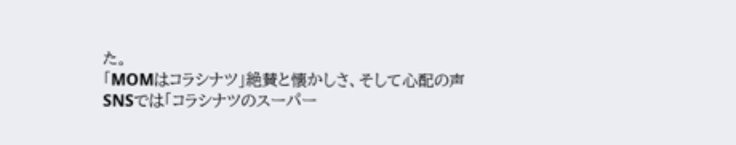た。
「MOMはコラシナツ」絶賛と懐かしさ、そして心配の声
SNSでは「コラシナツのスーパー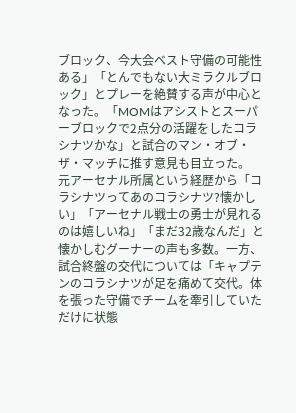ブロック、今大会ベスト守備の可能性ある」「とんでもない大ミラクルブロック」とプレーを絶賛する声が中心となった。「MOMはアシストとスーパーブロックで2点分の活躍をしたコラシナツかな」と試合のマン・オブ・ザ・マッチに推す意見も目立った。
元アーセナル所属という経歴から「コラシナツってあのコラシナツ?懐かしい」「アーセナル戦士の勇士が見れるのは嬉しいね」「まだ32歳なんだ」と懐かしむグーナーの声も多数。一方、試合終盤の交代については「キャプテンのコラシナツが足を痛めて交代。体を張った守備でチームを牽引していただけに状態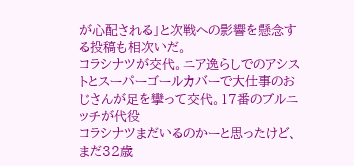が心配される」と次戦への影響を懸念する投稿も相次いだ。
コラシナツが交代。ニア逸らしでのアシストとスーパーゴールカバーで大仕事のおじさんが足を攣って交代。17番のブルニッチが代役
コラシナツまだいるのかーと思ったけど、まだ32歳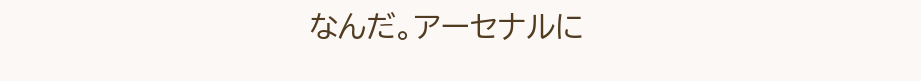なんだ。アーセナルに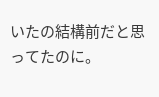いたの結構前だと思ってたのに。